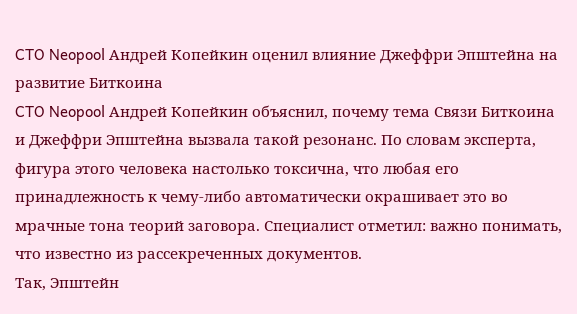CTO Neopool Андрей Копейкин оценил влияние Джеффри Эпштейна на развитие Биткоина
CTO Neopool Андрей Копейкин объяснил, почему тема Связи Биткоина и Джеффри Эпштейна вызвала такой резонанс. По словам эксперта, фигура этого человека настолько токсична, что любая его принадлежность к чему-либо автоматически окрашивает это во мрачные тона теорий заговора. Специалист отметил: важно понимать, что известно из рассекреченных документов.
Так, Эпштейн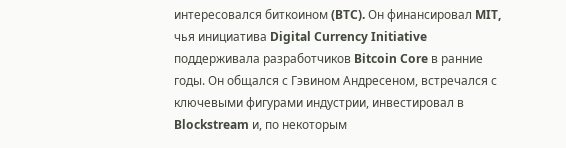интересовался биткоином (BTC). Он финансировал MIT, чья инициатива Digital Currency Initiative поддерживала разработчиков Bitcoin Core в ранние годы. Он общался с Гэвином Андресеном, встречался с ключевыми фигурами индустрии, инвестировал в Blockstream и, по некоторым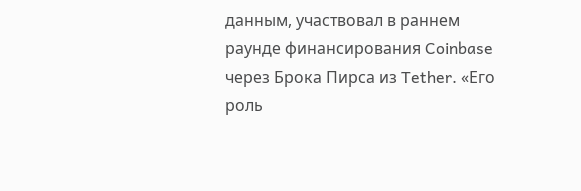данным, участвовал в раннем раунде финансирования Coinbase через Брока Пирса из Tether. «Его роль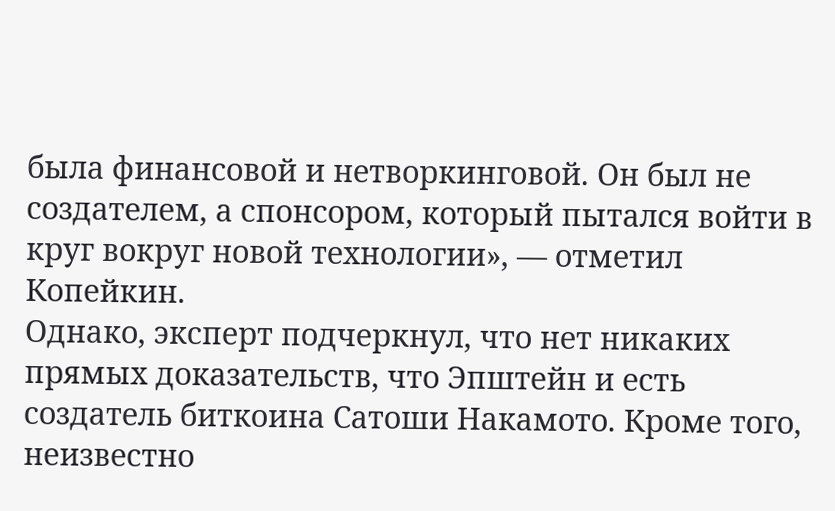была финансовой и нетворкинговой. Он был не создателем, а спонсором, который пытался войти в круг вокруг новой технологии», — отметил Копейкин.
Однако, эксперт подчеркнул, что нет никаких прямых доказательств, что Эпштейн и есть создатель биткоина Сатоши Накамото. Кроме того, неизвестно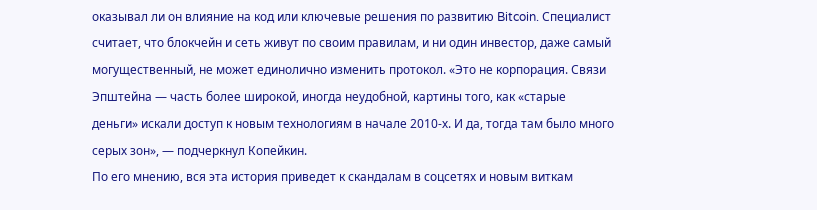оказывал ли он влияние на код или ключевые решения по развитию Bitcoin. Специалист считает, что блокчейн и сеть живут по своим правилам, и ни один инвестор, даже самый могущественный, не может единолично изменить протокол. «Это не корпорация. Связи Эпштейна — часть более широкой, иногда неудобной, картины того, как «старые деньги» искали доступ к новым технологиям в начале 2010-х. И да, тогда там было много серых зон», — подчеркнул Копейкин.
По его мнению, вся эта история приведет к скандалам в соцсетях и новым виткам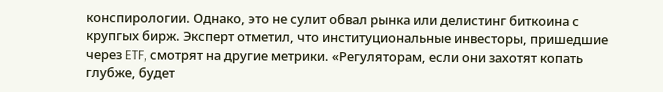конспирологии. Однако, это не сулит обвал рынка или делистинг биткоина с крупгых бирж. Эксперт отметил, что институциональные инвесторы, пришедшие через ETF, смотрят на другие метрики. «Регуляторам, если они захотят копать глубже, будет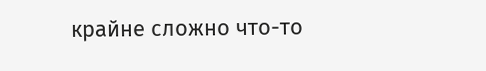крайне сложно что-то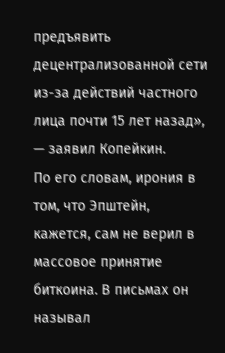предъявить децентрализованной сети из-за действий частного лица почти 15 лет назад», — заявил Копейкин.
По его словам, ирония в том, что Эпштейн, кажется, сам не верил в массовое принятие биткоина. В письмах он называл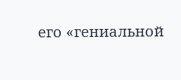его «гениальной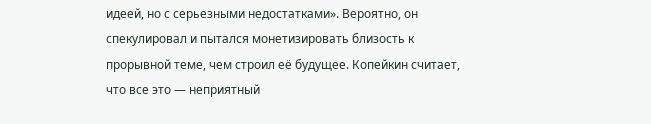идеей, но с серьезными недостатками». Вероятно, он спекулировал и пытался монетизировать близость к прорывной теме, чем строил её будущее. Копейкин считает, что все это — неприятный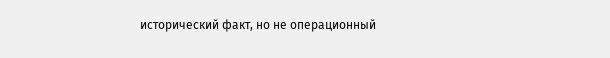исторический факт, но не операционный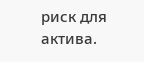риск для актива.